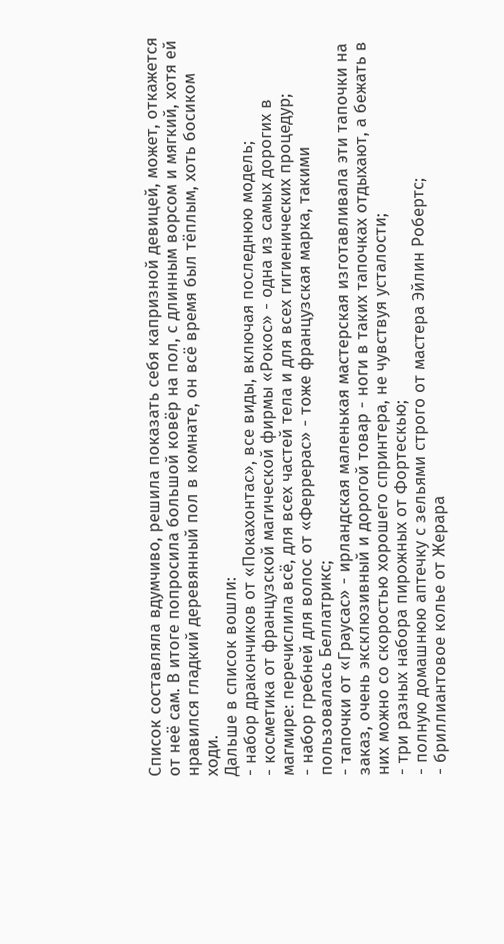Список составляла вдумчиво, решила показать себя капризной девицей, может, откажется от неё сам. В итоге попросила большой ковёр на пол, с длинным ворсом и мягкий, хотя ей нравился гладкий деревянный пол в комнате, он всё время был тёплым, хоть босиком ходи.
Дальше в список вошли:
- набор дракончиков от «Покахонтас», все виды, включая последнюю модель;
- косметика от французской магической фирмы «Рокос» - одна из самых дорогих в магмире: перечислила всё, для всех частей тела и для всех гигиенических процедур;
- набор гребней для волос от «Феррерас» - тоже французская марка, такими пользовалась Беллатрикс;
- тапочки от «Граусас» - ирландская маленькая мастерская изготавливала эти тапочки на заказ, очень эксклюзивный и дорогой товар - ноги в таких тапочках отдыхают, а бежать в них можно со скоростью хорошего спринтера, не чувствуя усталости;
- три разных набора пирожных от Фортескью;
- полную домашнюю аптечку с зельями строго от мастера Эйлин Робертс;
- бриллиантовое колье от Жерара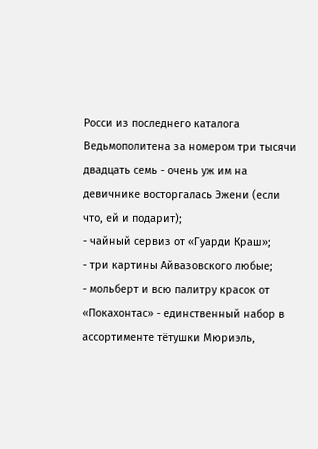Росси из последнего каталога Ведьмополитена за номером три тысячи двадцать семь - очень уж им на девичнике восторгалась Эжени (если что, ей и подарит);
- чайный сервиз от «Гуарди Краш»;
- три картины Айвазовского любые;
- мольберт и всю палитру красок от «Покахонтас» - единственный набор в ассортименте тётушки Мюриэль,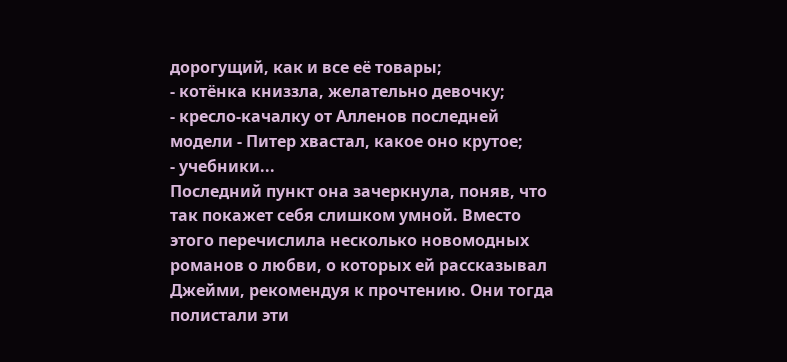дорогущий, как и все её товары;
- котёнка книззла, желательно девочку;
- кресло-качалку от Алленов последней модели - Питер хвастал, какое оно крутое;
- учебники...
Последний пункт она зачеркнула, поняв, что так покажет себя слишком умной. Вместо этого перечислила несколько новомодных романов о любви, о которых ей рассказывал Джейми, рекомендуя к прочтению. Они тогда полистали эти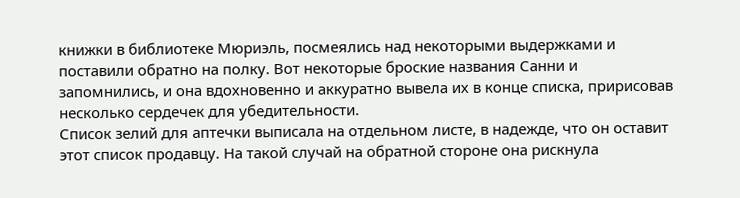книжки в библиотеке Мюриэль, посмеялись над некоторыми выдержками и поставили обратно на полку. Вот некоторые броские названия Санни и запомнились, и она вдохновенно и аккуратно вывела их в конце списка, пририсовав несколько сердечек для убедительности.
Список зелий для аптечки выписала на отдельном листе, в надежде, что он оставит этот список продавцу. На такой случай на обратной стороне она рискнула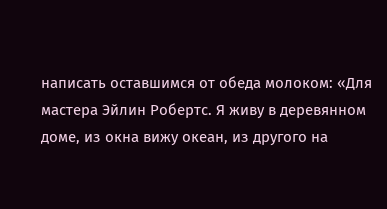написать оставшимся от обеда молоком: «Для мастера Эйлин Робертс. Я живу в деревянном доме, из окна вижу океан, из другого на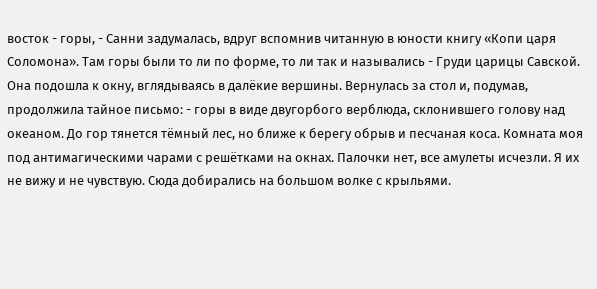восток - горы, - Санни задумалась, вдруг вспомнив читанную в юности книгу «Копи царя Соломона». Там горы были то ли по форме, то ли так и назывались - Груди царицы Савской. Она подошла к окну, вглядываясь в далёкие вершины. Вернулась за стол и, подумав, продолжила тайное письмо: - горы в виде двугорбого верблюда, склонившего голову над океаном. До гор тянется тёмный лес, но ближе к берегу обрыв и песчаная коса. Комната моя под антимагическими чарами с решётками на окнах. Палочки нет, все амулеты исчезли. Я их не вижу и не чувствую. Сюда добирались на большом волке с крыльями.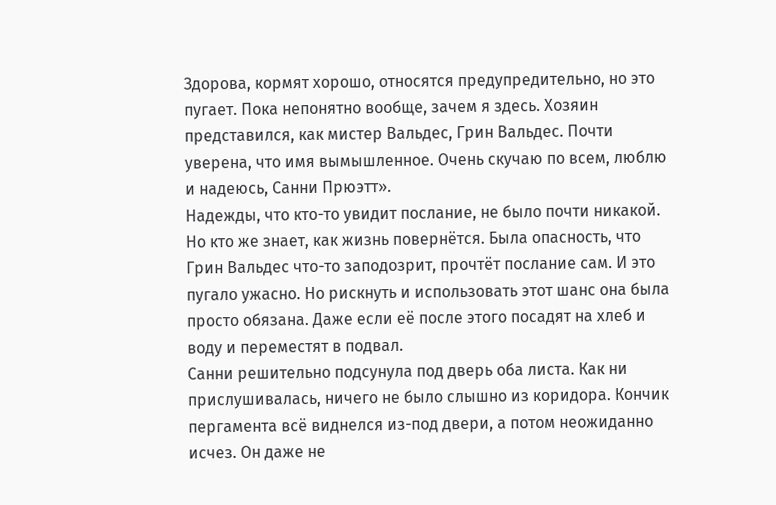Здорова, кормят хорошо, относятся предупредительно, но это пугает. Пока непонятно вообще, зачем я здесь. Хозяин представился, как мистер Вальдес, Грин Вальдес. Почти уверена, что имя вымышленное. Очень скучаю по всем, люблю и надеюсь, Санни Прюэтт».
Надежды, что кто-то увидит послание, не было почти никакой. Но кто же знает, как жизнь повернётся. Была опасность, что Грин Вальдес что-то заподозрит, прочтёт послание сам. И это пугало ужасно. Но рискнуть и использовать этот шанс она была просто обязана. Даже если её после этого посадят на хлеб и воду и переместят в подвал.
Санни решительно подсунула под дверь оба листа. Как ни прислушивалась, ничего не было слышно из коридора. Кончик пергамента всё виднелся из-под двери, а потом неожиданно исчез. Он даже не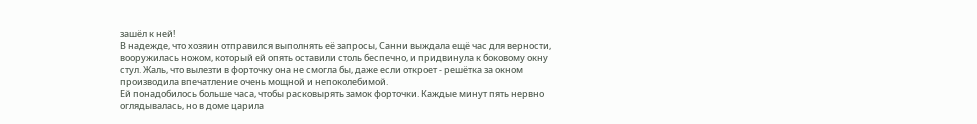зашёл к ней!
В надежде, что хозяин отправился выполнять её запросы, Санни выждала ещё час для верности, вооружилась ножом, который ей опять оставили столь беспечно, и придвинула к боковому окну стул. Жаль, что вылезти в форточку она не смогла бы, даже если откроет - решётка за окном производила впечатление очень мощной и непоколебимой.
Ей понадобилось больше часа, чтобы расковырять замок форточки. Каждые минут пять нервно оглядывалась, но в доме царила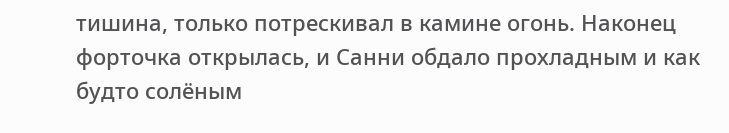тишина, только потрескивал в камине огонь. Наконец форточка открылась, и Санни обдало прохладным и как будто солёным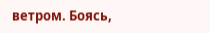ветром. Боясь,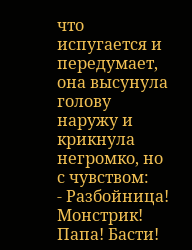что испугается и передумает, она высунула голову наружу и крикнула негромко, но с чувством:
- Разбойница! Монстрик! Папа! Басти!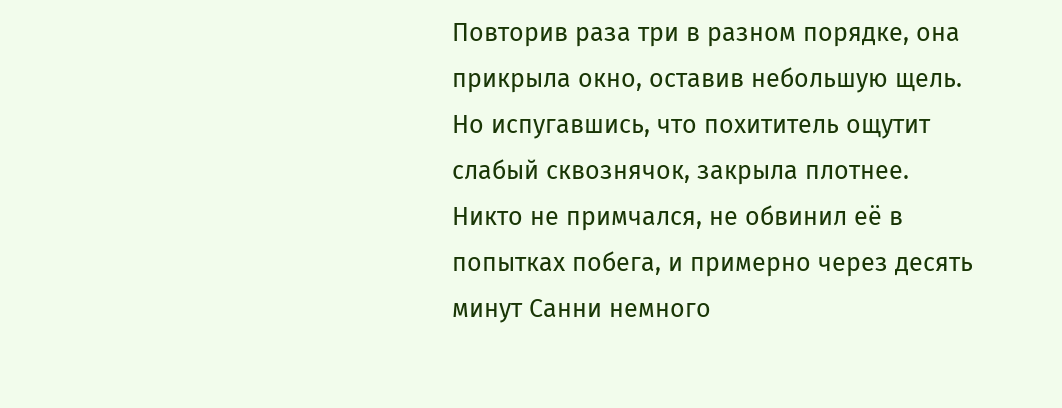Повторив раза три в разном порядке, она прикрыла окно, оставив небольшую щель. Но испугавшись, что похититель ощутит слабый сквознячок, закрыла плотнее. Никто не примчался, не обвинил её в попытках побега, и примерно через десять минут Санни немного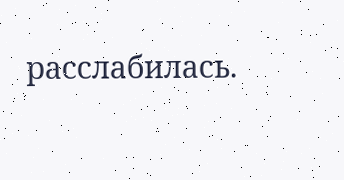расслабилась.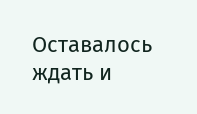Оставалось ждать и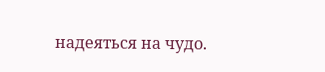надеяться на чудо.